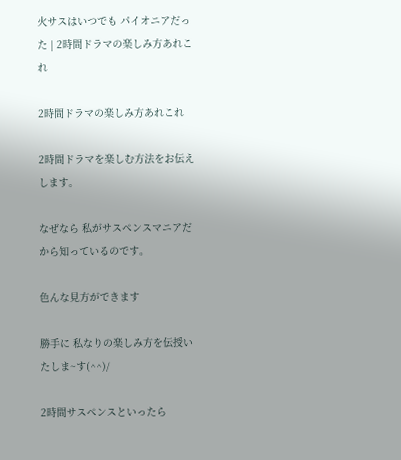火サスはいつでも パイオニアだった | 2時間ドラマの楽しみ方あれこれ

2時間ドラマの楽しみ方あれこれ

2時間ドラマを楽しむ方法をお伝えします。

なぜなら 私がサスペンスマニアだから知っているのです。

色んな見方ができます

勝手に 私なりの楽しみ方を伝授いたしま~す(^^)/

2時間サスペンスといったら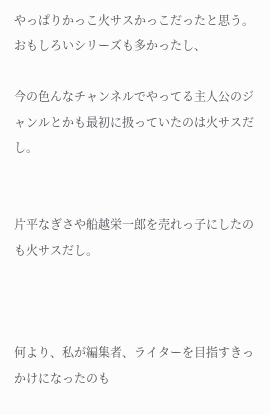やっぱりかっこ火サスかっこだったと思う。おもしろいシリーズも多かったし、

今の色んなチャンネルでやってる主人公のジャンルとかも最初に扱っていたのは火サスだし。


片平なぎさや船越栄一郎を売れっ子にしたのも火サスだし。



何より、私が編集者、ライターを目指すきっかけになったのも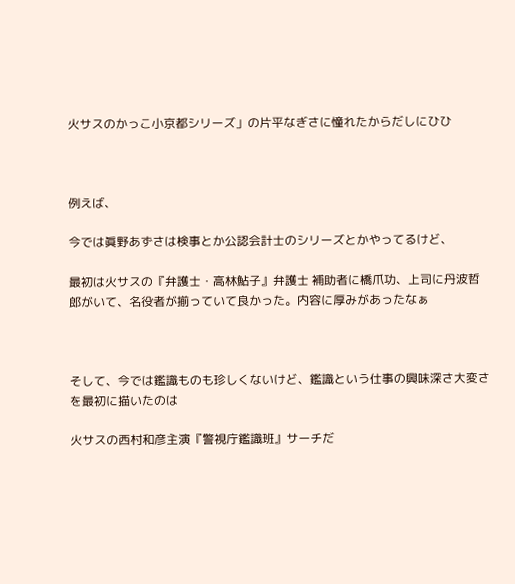火サスのかっこ小京都シリーズ」の片平なぎさに憧れたからだしにひひ



例えば、

今では眞野あずさは検事とか公認会計士のシリーズとかやってるけど、

最初は火サスの『弁護士・高林鮎子』弁護士 補助者に橋爪功、上司に丹波哲郎がいて、名役者が揃っていて良かった。内容に厚みがあったなぁ



そして、今では鑑識ものも珍しくないけど、鑑識という仕事の興味深さ大変さを最初に描いたのは

火サスの西村和彦主演『警視庁鑑識班』サーチだ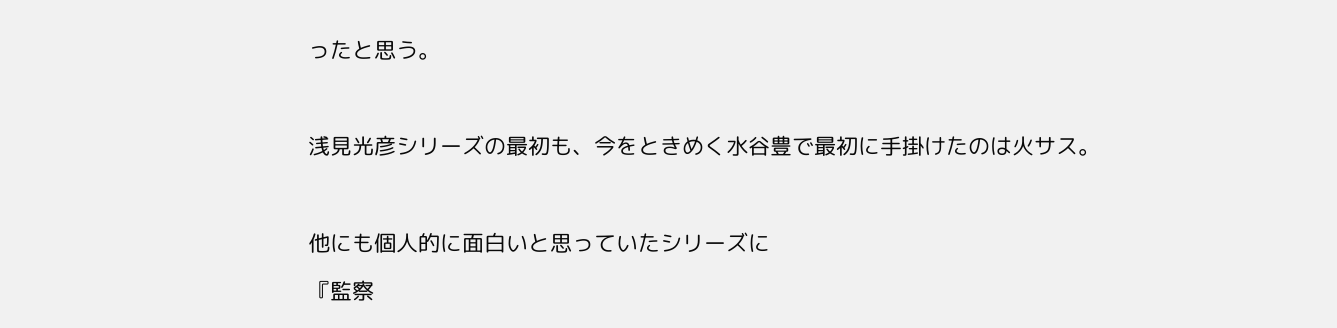ったと思う。



浅見光彦シリーズの最初も、今をときめく水谷豊で最初に手掛けたのは火サス。



他にも個人的に面白いと思っていたシリーズに

『監察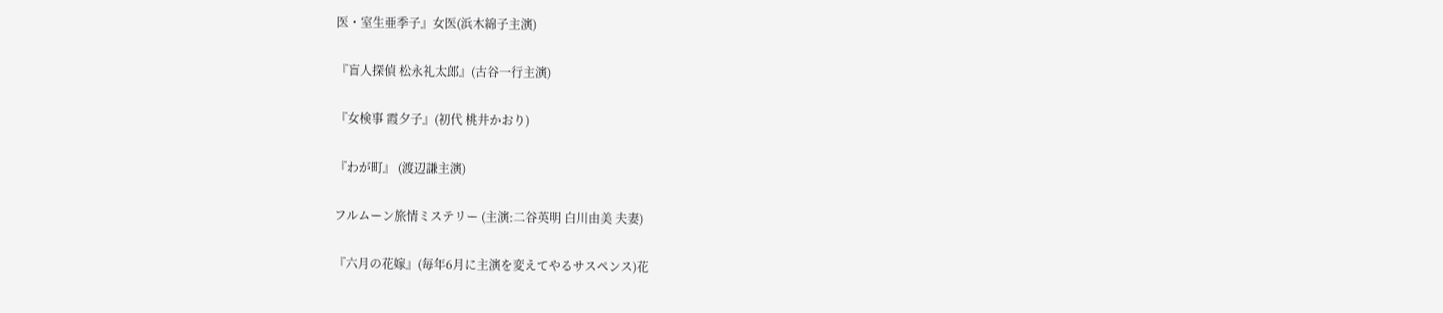医・室生亜季子』女医(浜木綿子主演)

『盲人探偵 松永礼太郎』(古谷一行主演)

『女検事 霞夕子』(初代 桃井かおり)

『わが町』 (渡辺謙主演)

フルムーン旅情ミステリー (主演:二谷英明 白川由美 夫妻)

『六月の花嫁』(毎年6月に主演を変えてやるサスペンス)花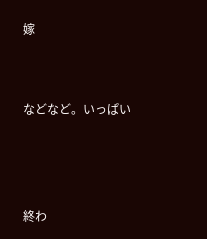嫁


などなど。いっぱい



終わ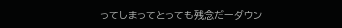ってしまってとっても残念だーダウン